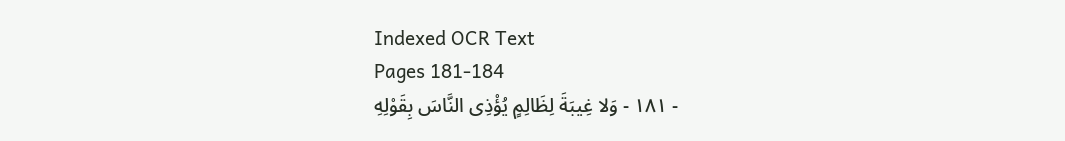Indexed OCR Text
Pages 181-184
- ١٨١ - وَلا غِيبَةَ لِظَالِمٍ يُؤْذِى النَّاسَ بِقَوْلِهِ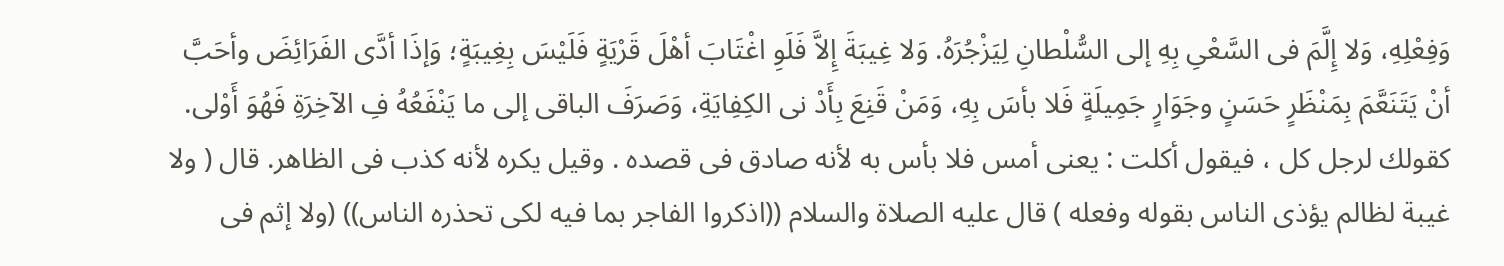وَفِعْلِهِ، وَلا إِلَّمَ فى السَّعْىِ بِهِ إلى السُّلْطانِ لِيَزْجُرَهُ. وَلا غِيبَةَ إِلاَّ فَلَوِ اغْتَابَ أهْلَ قَرْيَةٍ فَلَيْسَ بِغِيبَةٍ؛ وَإذَا أدَّى الفَرَائِضَ وأحَبَّ أنْ يَتَنَعَّمَ بِمَنْظَرٍ حَسَنٍ وجَوَارٍ جَمِيلَةٍ فَلا بأسَ بِهِ، وَمَنْ قَنِعَ بِأَدْ نى الكِفِايَةِ، وَصَرَفَ الباقى إلى ما يَنْفَعُهُ فِ الآخِرَةِ فَهُوَ أَوْلى. كقولك لرجل كل ، فيقول أكلت : يعنى أمس فلا بأس به لأنه صادق فى قصده . وقيل يكره لأنه كذب فى الظاهر. قال ( ولا غيبة لظالم يؤذى الناس بقوله وفعله ) قال عليه الصلاة والسلام ((اذكروا الفاجر بما فيه لكى تحذره الناس)) (ولا إثم فى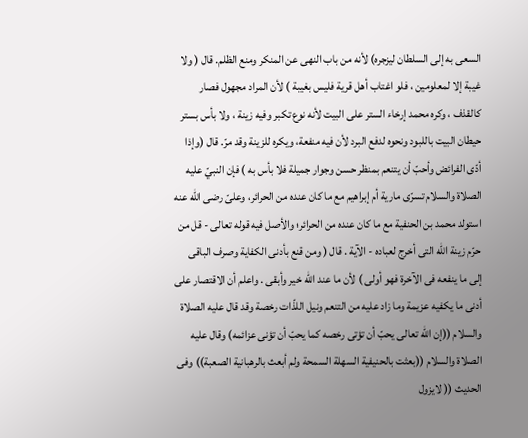السعى به إلى السلطان ليزجره) لأنه من باب النهى عن المنكر ومنع الظلم. قال ( ولا غيبة إلا لمعلومين ، فلو اغتاب أهل قرية فليس بغيبة ) لأن المراد مجهول فصار كالقذف ، وكره محمد إرخاء الستر على البيت لأنه نوع تكبر وفيه زينة ، ولا بأس بستر حيطان البيت باللبود ونحوه لدفع البرد لأن فيه منفعة، ويكره للزينة وقد مرّ. قال (وإذا أدّى الفرائض وأحبّ أن يتنعم بمنظر حسن وجوار جميلة فلا بأس به ) فإن النبيّ عليه الصلاة والسلام تسرّى مارية أم إبراهيم مع ما كان عنده من الحرائر، وعلىّ رضى الله عنه استولد محمد بن الحنفية مع ما كان عنده من الحرائر؛ والأصل فيه قوله تعالى - قل من حرّم زينة اللّه التى أخرج لعباده - الآية . قال ( ومن قنع بأدنى الكفاية وصرف الباقى إلى ما ينفعه فى الآخرة فهو أولى ) لأن ما عند الله خير وأبقى . واعلم أن الاقتصار على أدنى ما يكفيه عزيمة وما زاد عليه من التنعم ونيل اللذّات رخصة وقد قال عليه الصلاة والسلام ((إن الله تعالى يحبّ أن تؤتى رخصه كما يحبّ أن تؤنى عزائمه) وقال عليه الصلاة والسلام ((بعثت بالحنيفية السهلة السمحة ولم أبعث بالرهبانية الصعبة)) وفى الحديث (( لايزول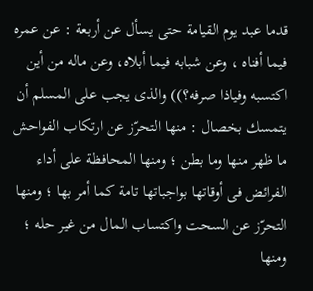قدما عبد يوم القيامة حتى يسأل عن أربعة : عن عمره فيما أفناه ، وعن شبابه فيما أبلاه، وعن ماله من أين اكتسبه وفياذا صرفه؟)) والذى يجب على المسلم أن يتمسك بخصال : منها التحرّز عن ارتكاب الفواحش ما ظهر منها وما بطن ؛ ومنها المحافظة على أداء الفرائض فى أوقاتها بواجباتها تامة كما أمر بها ؛ ومنها التحرّز عن السحت واكتساب المال من غير حله ؛ ومنها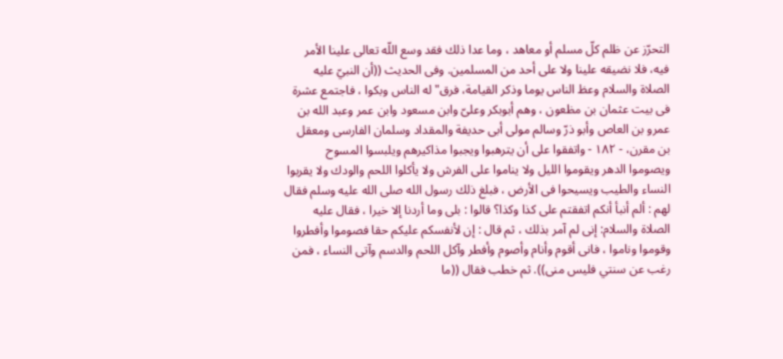التحرّز عن ظلم كلّ مسلم أو معاهد ، وما عدا ذلك فقد وسع اللّه تعالى علينا الأمر فيه، فلا نضيقه علينا ولا على أحد من المسلمين. وفى الحديث ((أن النبيّ عليه الصلاة والسلام وعظ الناس يوما وذكر القيامة، فرق" له الناس وبكوا ، فاجتمع عشرة فى بيت عثمان بن مظعون ، وهم أبوبكر وعلىّ وابن مسعود وابن عمر وعبد الله بن عمرو بن العاص وأبو ذرّ وسالم مولى أبى حديفة والمقداد وسلمان الفارسى ومعقل بن مقرن، - ١٨٢ - واتفقوا على أن يترهبوا ويجبوا مذاكيرهم ويلبسوا المسوح ويصوموا الدهر ويقوموا الليل ولا يناموا على الفرش ولا يأكلوا اللحم والودك ولا يقربوا النساء والطيب ويسيحوا فى الأرض ، فبلغ ذلك رسول الله صلى الله عليه وسلم فقال لهم : ألم أنبأ أنكم اتفقتم على كذا وكذا؟ قالوا : بلى وما أردنا إلا خيرا ، فقال عليه الصلاة والسلام: إنى لم آمر بذلك ، ثم قال : إن لأنفسكم عليكم حقا فصوموا وأفطروا وقوموا وناموا ، فانى أقوم وأنام وأصوم وأفطر وآكل اللحم والدسم وآتى النساء ، فمن رغب عن سنتي فليس منى)). ثم خطب فقال ((ما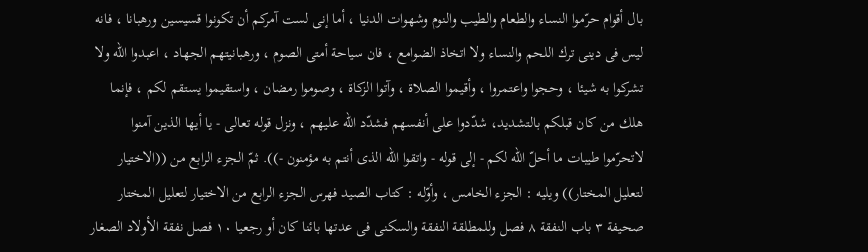بال أقوام حرّموا النساء والطعام والطيب والنوم وشهوات الدنيا ، أما إنى لست آمركم أن تكونوا قسيسين ورهبانا ، فانه ليس فى دينى ترك اللحم والنساء ولا اتخاذ الضوامع ، فان سياحة أمتى الصوم ، ورهبانيتهم الجهاد ، اعبدوا الله ولا تشركوا به شيئا ، وحجوا واعتمروا ، وأقيموا الصلاة ، وآتوا الزكاة ، وصوموا رمضان ، واستقيموا يستقم لكم ، فإنما هلك من كان قبلكم بالتشديد، شدّدوا على أنفسهم فشدّد الله عليهم ، ونزل قوله تعالى - يا أيها الذين آمنوا لاتحرّموا طيبات ما أحلّ اللّه لكم - إلى قوله - واتقوا الله الذی أنتم به مؤمنون -)). ثمّ الجزء الرابع من ((الاختيار لتعليل المختار)) ويليه : الجزء الخامس ، وأوّله : كتاب الصيد فهرس الجزء الرابع من الاختيار لتعليل المختار صحيفة ٣ باب النفقة ٨ فصل وللمطلقة النفقة والسكنى فى عدتها بائنا كان أو رجعيا ١٠ فصل نفقة الأولاد الصغار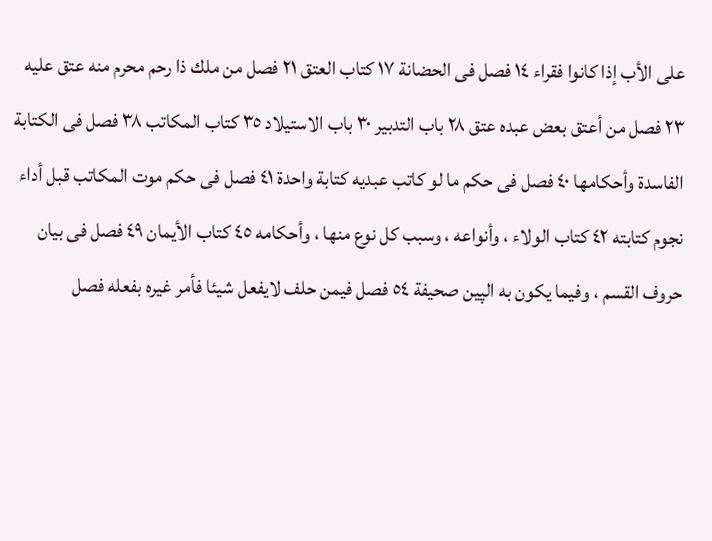على الأب إذا كانوا فقراء ١٤ فصل فى الحضانة ١٧ كتاب العتق ٢١ فصل من ملك ذا رحم محرم منه عتق عليه ٢٣ فصل من أعتق بعض عبده عتق ٢٨ باب التدبير ٣٠ باب الاستيلاد ٣٥ كتاب المکاتب ٣٨ فصل فى الكتابة الفاسدة وأحكامها ٤٠ فصل فى حكم ما لو كاتب عبديه كتابة واحدة ٤١ فصل فى حكم موت المكاتب قبل أداء نجوم كتابته ٤٢ كتاب الولاء ، وأنواعه ، وسبب كل نوع منها ، وأحكامه ٤٥ كتاب الأيمان ٤٩ فصل فى بيان حروف القسم ، وفيما یکون به الپین صحیفة ٥٤ فصل فيمن حلف لايفعل شيئا فأمر غيره بفعله فصل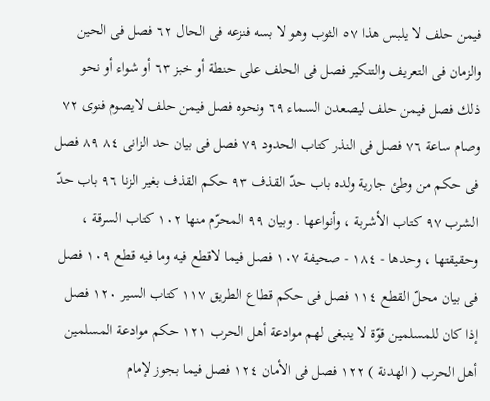فيمن حلف لا يلبس هذا ٥٧ الثوب وهو لا بسه فنزعه فى الحال ٦٢ فصل فى الحين والزمان فى التعريف والتنكير فصل فى الحلف على حنطة أو خبز ٦٣ أو شواء أو نحو ذلك فصل فيمن حلف ليصعدن السماء ٦٩ ونحوه فصل فيمن حلف لايصوم فنوى ٧٢ وصام ساعة ٧٦ فصل فى النذر کتاب الحدود ٧٩ فصل فی بیان حد الزانى ٨٤ ٨٩ فصل فى حكم من وطئ جارية ولده باب حدّ القذف ٩٣ حكم القذف بغير الزنا ٩٦ باب حدّ الشرب ٩٧ كتاب الأشربة ، وأنواعها . وبيان ٩٩ المحرّم منها ١٠٢ كتاب السرقة ، وحقيقتها ، وحدها - ١٨٤ - صحيفة ١٠٧ فصل فيما لاقطع فيه وما فيه قطع ١٠٩ فصل فى بيان محلّ القطع ١١٤ فصل فى حكم قطاع الطريق ١١٧ كتاب السير ١٢٠ فصل إذا كان للمسلمين قوّة لا ينبغى لهم موادعة أهل الحرب ١٢١ حكم موادعة المسلمين أهل الحرب ( الهدنة ) ١٢٢ فصل فى الأمان ١٢٤ فصل فيما بجوز لإمام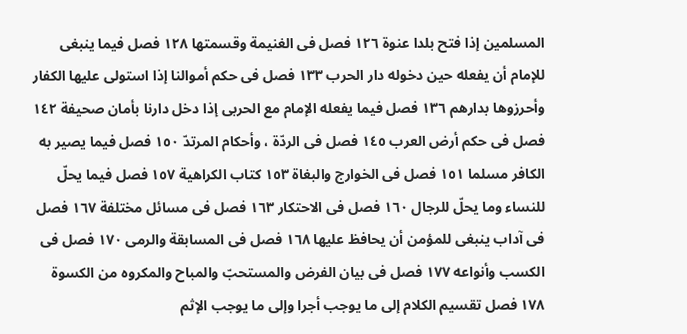المسلمين إذا فتح بلدا عنوة ١٢٦ فصل فى الغنيمة وقسمتها ١٢٨ فصل فيما ينبغى للإمام أن يفعله حين دخوله دار الحرب ١٣٣ فصل فى حكم أموالنا إذا استولى عليها الكفار وأحرزوها بدارهم ١٣٦ فصل فيما يفعله الإمام مع الحربى إذا دخل دارنا بأمان صحیفة ١٤٢ فصل فى حكم أرض العرب ١٤٥ فصل فى الردّة ، وأحكام المرتدّ ١٥٠ فصل فيما يصير به الكافر مسلما ١٥١ فصل فى الخوارج والبغاة ١٥٣ كتاب الكراهية ١٥٧ فصل فيما يحلّ للنساء وما يحلّ للرجال ١٦٠ فصل فى الاحتكار ١٦٣ فصل فى مسائل مختلفة ١٦٧ فصل فى آداب ينبغى للمؤمن أن يحافظ عليها ١٦٨ فصل فى المسابقة والرمى ١٧٠ فصل فى الكسب وأنواعه ١٧٧ فصل فى بيان الفرض والمستحبّ والمباح والمكروه من الكسوة ١٧٨ فصل تقسيم الكلام إلى ما يوجب أجرا وإلى ما يوجب الإثم